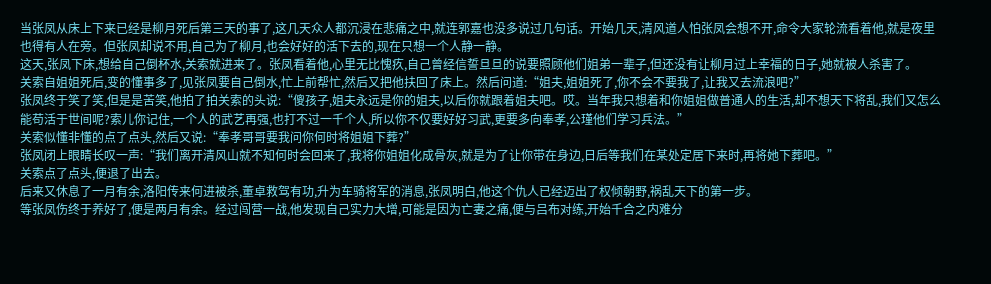当张凤从床上下来已经是柳月死后第三天的事了,这几天众人都沉浸在悲痛之中,就连郭嘉也没多说过几句话。开始几天,清风道人怕张凤会想不开,命令大家轮流看着他,就是夜里也得有人在旁。但张凤却说不用,自己为了柳月,也会好好的活下去的,现在只想一个人静一静。
这天,张凤下床,想给自己倒杯水,关索就进来了。张凤看着他,心里无比愧疚,自己曾经信誓旦旦的说要照顾他们姐弟一辈子,但还没有让柳月过上幸福的日子,她就被人杀害了。
关索自姐姐死后,变的懂事多了,见张凤要自己倒水,忙上前帮忙,然后又把他扶回了床上。然后问道:“姐夫,姐姐死了,你不会不要我了,让我又去流浪吧?”
张凤终于笑了笑,但是是苦笑,他拍了拍关索的头说:“傻孩子,姐夫永远是你的姐夫,以后你就跟着姐夫吧。哎。当年我只想着和你姐姐做普通人的生活,却不想天下将乱,我们又怎么能苟活于世间呢?索儿你记住,一个人的武艺再强,也打不过一千个人,所以你不仅要好好习武,更要多向奉孝,公瑾他们学习兵法。”
关索似懂非懂的点了点头,然后又说:“奉孝哥哥要我问你何时将姐姐下葬?”
张凤闭上眼睛长叹一声:“我们离开清风山就不知何时会回来了,我将你姐姐化成骨灰,就是为了让你带在身边,日后等我们在某处定居下来时,再将她下葬吧。”
关索点了点头,便退了出去。
后来又休息了一月有余,洛阳传来何进被杀,董卓救驾有功,升为车骑将军的消息,张凤明白,他这个仇人已经迈出了权倾朝野,祸乱天下的第一步。
等张凤伤终于养好了,便是两月有余。经过闯营一战,他发现自己实力大增,可能是因为亡妻之痛,便与吕布对练,开始千合之内难分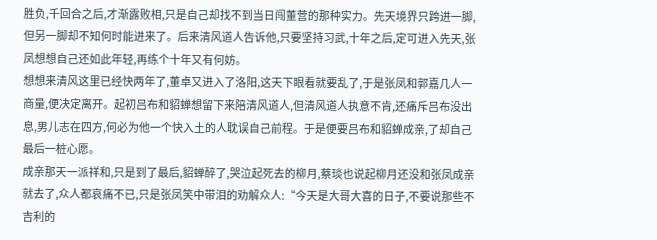胜负,千回合之后,才渐露败相,只是自己却找不到当日闯董营的那种实力。先天境界只跨进一脚,但另一脚却不知何时能进来了。后来清风道人告诉他,只要坚持习武,十年之后,定可进入先天,张凤想想自己还如此年轻,再练个十年又有何妨。
想想来清风这里已经快两年了,董卓又进入了洛阳,这天下眼看就要乱了,于是张凤和郭嘉几人一商量,便决定离开。起初吕布和貂蝉想留下来陪清风道人,但清风道人执意不肯,还痛斥吕布没出息,男儿志在四方,何必为他一个快入土的人耽误自己前程。于是便要吕布和貂蝉成亲,了却自己最后一桩心愿。
成亲那天一派祥和,只是到了最后,貂蝉醉了,哭泣起死去的柳月,蔡琰也说起柳月还没和张凤成亲就去了,众人都哀痛不已,只是张凤笑中带泪的劝解众人:“今天是大哥大喜的日子,不要说那些不吉利的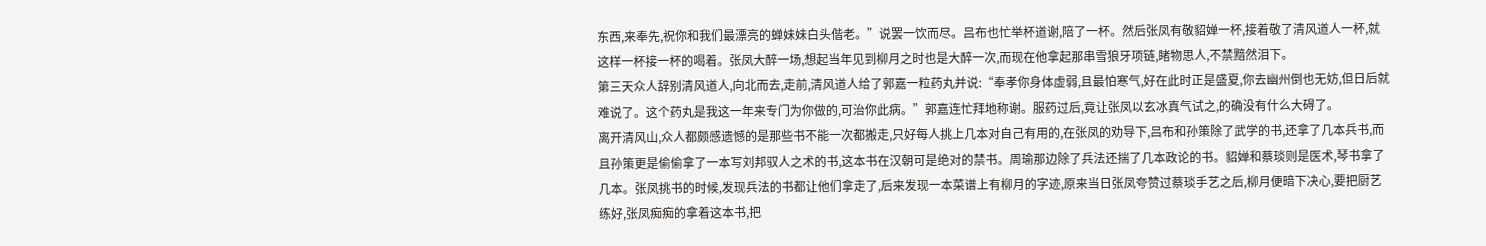东西,来奉先,祝你和我们最漂亮的蝉妹妹白头偕老。”说罢一饮而尽。吕布也忙举杯道谢,陪了一杯。然后张凤有敬貂婵一杯,接着敬了清风道人一杯,就这样一杯接一杯的喝着。张凤大醉一场,想起当年见到柳月之时也是大醉一次,而现在他拿起那串雪狼牙项链,睹物思人,不禁黯然泪下。
第三天众人辞别清风道人,向北而去,走前,清风道人给了郭嘉一粒药丸并说:“奉孝你身体虚弱,且最怕寒气,好在此时正是盛夏,你去幽州倒也无妨,但日后就难说了。这个药丸是我这一年来专门为你做的,可治你此病。”郭嘉连忙拜地称谢。服药过后,竟让张凤以玄冰真气试之,的确没有什么大碍了。
离开清风山,众人都颇感遗憾的是那些书不能一次都搬走,只好每人挑上几本对自己有用的,在张凤的劝导下,吕布和孙策除了武学的书,还拿了几本兵书,而且孙策更是偷偷拿了一本写刘邦驭人之术的书,这本书在汉朝可是绝对的禁书。周瑜那边除了兵法还揣了几本政论的书。貂婵和蔡琰则是医术,琴书拿了几本。张凤挑书的时候,发现兵法的书都让他们拿走了,后来发现一本菜谱上有柳月的字迹,原来当日张凤夸赞过蔡琰手艺之后,柳月便暗下决心,要把厨艺练好,张凤痴痴的拿着这本书,把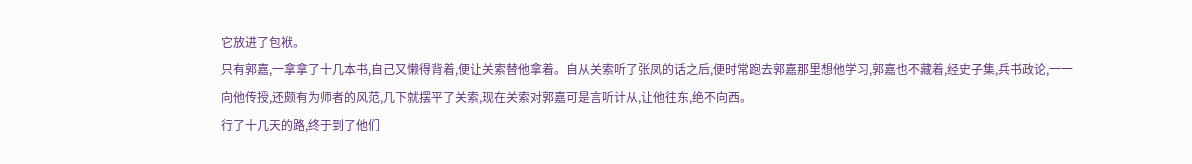它放进了包袱。
只有郭嘉,一拿拿了十几本书,自己又懒得背着,便让关索替他拿着。自从关索听了张凤的话之后,便时常跑去郭嘉那里想他学习,郭嘉也不藏着,经史子集,兵书政论,一一向他传授,还颇有为师者的风范,几下就摆平了关索,现在关索对郭嘉可是言听计从,让他往东,绝不向西。
行了十几天的路,终于到了他们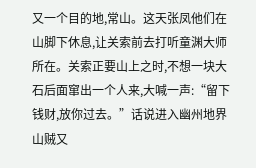又一个目的地,常山。这天张凤他们在山脚下休息,让关索前去打听童渊大师所在。关索正要山上之时,不想一块大石后面窜出一个人来,大喊一声:“留下钱财,放你过去。”话说进入幽州地界山贼又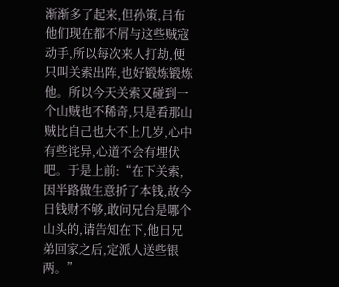渐渐多了起来,但孙策,吕布他们现在都不屑与这些贼寇动手,所以每次来人打劫,便只叫关索出阵,也好锻炼锻炼他。所以今天关索又碰到一个山贼也不稀奇,只是看那山贼比自己也大不上几岁,心中有些诧异,心道不会有埋伏吧。于是上前:“在下关索,因半路做生意折了本钱,故今日钱财不够,敢问兄台是哪个山头的,请告知在下,他日兄弟回家之后,定派人送些银两。”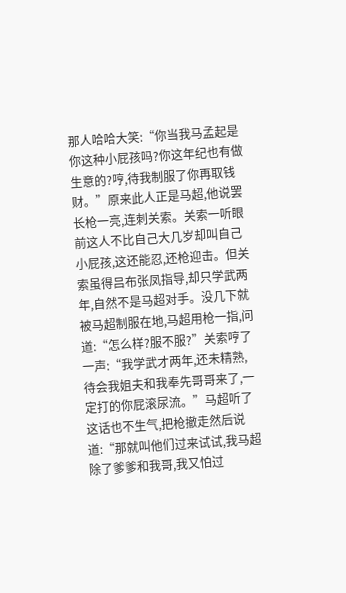那人哈哈大笑:“你当我马孟起是你这种小屁孩吗?你这年纪也有做生意的?哼,待我制服了你再取钱财。”原来此人正是马超,他说罢长枪一亮,连刺关索。关索一听眼前这人不比自己大几岁却叫自己小屁孩,这还能忍,还枪迎击。但关索虽得吕布张凤指导,却只学武两年,自然不是马超对手。没几下就被马超制服在地,马超用枪一指,问道:“怎么样?服不服?”关索哼了一声:“我学武才两年,还未精熟,待会我姐夫和我奉先哥哥来了,一定打的你屁滚尿流。”马超听了这话也不生气,把枪撤走然后说道:“那就叫他们过来试试,我马超除了爹爹和我哥,我又怕过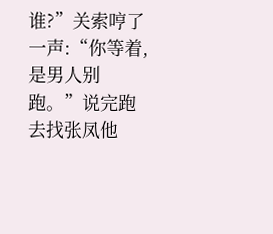谁?”关索哼了一声:“你等着,是男人别跑。”说完跑去找张凤他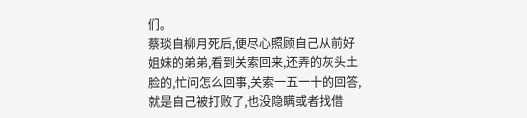们。
蔡琰自柳月死后,便尽心照顾自己从前好姐妹的弟弟,看到关索回来,还弄的灰头土脸的,忙问怎么回事,关索一五一十的回答,就是自己被打败了,也没隐瞒或者找借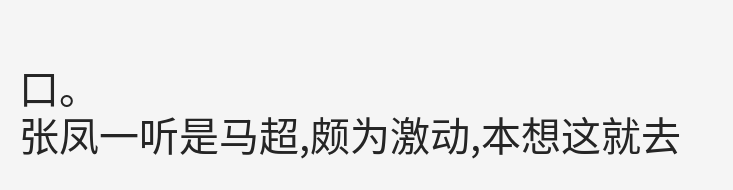口。
张凤一听是马超,颇为激动,本想这就去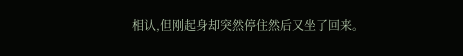相认,但刚起身却突然停住然后又坐了回来。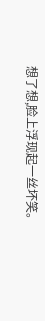想了想,脸上浮现起一丝坏笑。